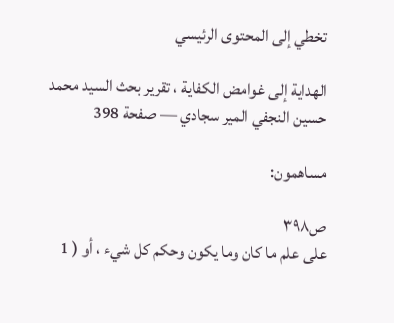تخطي إلى المحتوى الرئيسي

الهداية إلى غوامض الكفاية ، تقرير بحث السيد محمد حسين النجفي المير سجادي — صفحة 398

مساهمون:

ص٣٩٨
على علم ما كان وما يكون وحكم كل شيء ، أو ( 1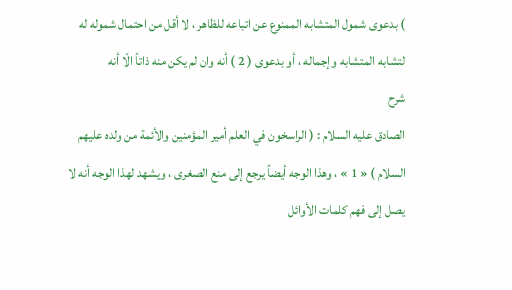) بدعوى شمول المتشابه الممنوع عن اتباعه للظاهر ، لا أقل من احتمال شموله له لتشابه المتشابه وإجماله ، أو بدعوى ( 2 ) أنه وان لم يكن منه ذاتاً الّا أنه
شرح
الصادق عليه السلام : ( الراسخون في العلم أمير المؤمنين والأئمة من ولده عليهم السلام ) « 1 » ، وهذا الوجه أيضاً يرجع إلى منع الصغرى ، ويشهد لهذا الوجه أنه لا يصل إلى فهم كلمات الأوائل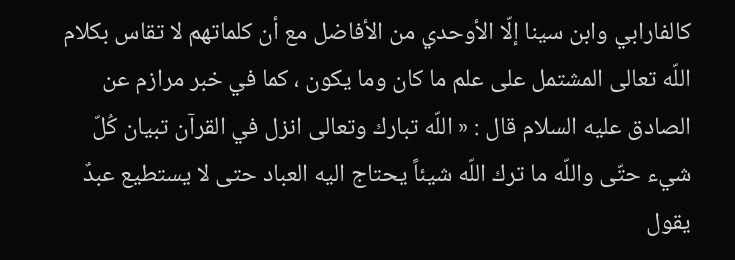كالفارابي وابن سينا إلّا الأوحدي من الأفاضل مع أن كلماتهم لا تقاس بكلام اللّه تعالى المشتمل على علم ما كان وما يكون ، كما في خبر مرازم عن الصادق عليه السلام قال : « اللّه تبارك وتعالى انزل في القرآن تبيان كُلّ شيء حتّى واللّه ما ترك اللّه شيئاً يحتاج اليه العباد حتى لا يستطيع عبدٌ يقول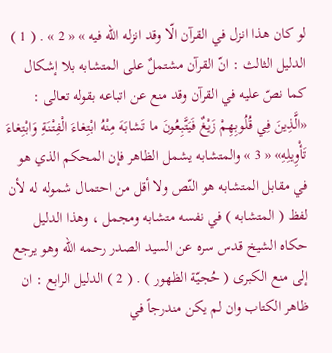لو كان هذا انزل في القرآن الّا وقد انزله اللّه فيه » « 2 » . ( 1 ) الدليل الثالث : انّ القرآن مشتملٌ على المتشابه بلا إشكال كما نصّ عليه في القرآن وقد منع عن اتباعه بقوله تعالى : «الَّذِينَ فِي قُلُوبِهِمْ زَيْغٌ فَيَتَّبِعُونَ ما تَشابَهَ مِنْهُ ابْتِغاءَ الْفِتْنَةِ وَابْتِغاءَ تَأْوِيلِهِ» « 3 » والمتشابه يشمل الظاهر فإن المحكم الذي هو في مقابل المتشابه هو النّص ولا أقل من احتمال شموله له لأن لفظ ( المتشابه ) في نفسه متشابه ومجمل ، وهذا الدليل حكاه الشيخ قدس سره عن السيد الصدر رحمه الله وهو يرجع إلى منع الكبرى ( حُجيّة الظهور ) . ( 2 ) الدليل الرابع : ان ظاهر الكتاب وان لم يكن مندرجاً في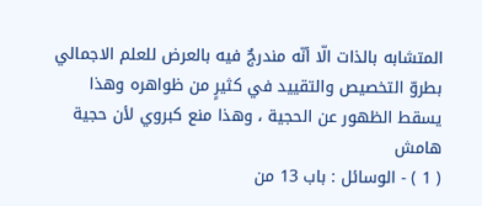المتشابه بالذات الّا أنّه مندرجٌ فيه بالعرض للعلم الاجمالي بطروّ التخصيص والتقييد في كثيرٍ من ظواهره وهذا يسقط الظهور عن الحجية ، وهذا منع كبروي لأن حجية
هامش
( 1 ) - الوسائل : باب 13 من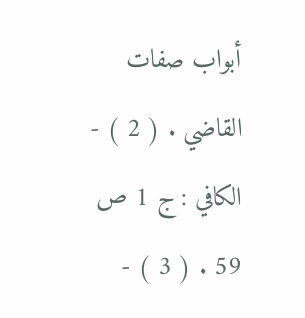أبواب صفات القاضي . ( 2 ) - الكافي : ج 1 ص 59 . ( 3 ) -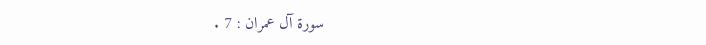سورة آل عمران : 7 .